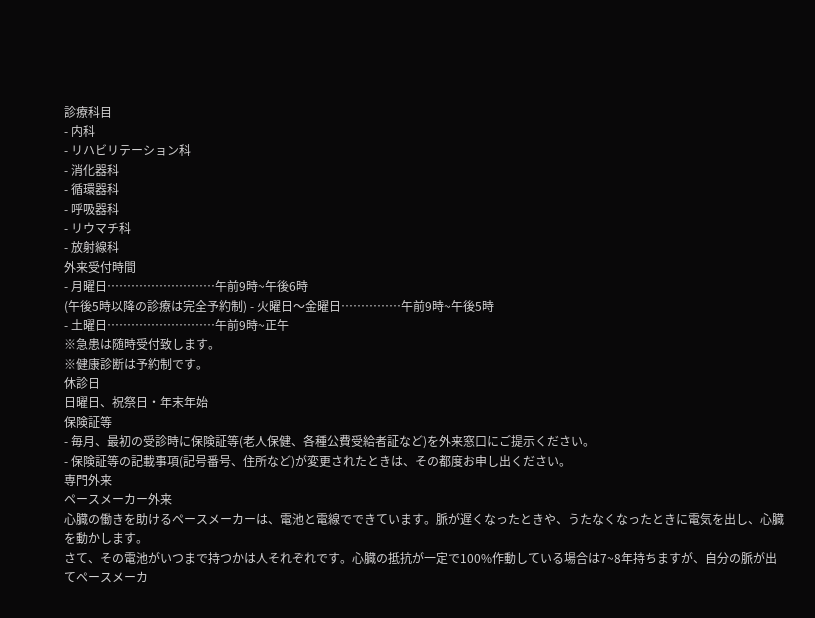診療科目
- 内科
- リハビリテーション科
- 消化器科
- 循環器科
- 呼吸器科
- リウマチ科
- 放射線科
外来受付時間
- 月曜日………………………午前9時~午後6時
(午後5時以降の診療は完全予約制) - 火曜日〜金曜日……………午前9時~午後5時
- 土曜日………………………午前9時~正午
※急患は随時受付致します。
※健康診断は予約制です。
休診日
日曜日、祝祭日・年末年始
保険証等
- 毎月、最初の受診時に保険証等(老人保健、各種公費受給者証など)を外来窓口にご提示ください。
- 保険証等の記載事項(記号番号、住所など)が変更されたときは、その都度お申し出ください。
専門外来
ペースメーカー外来
心臓の働きを助けるペースメーカーは、電池と電線でできています。脈が遅くなったときや、うたなくなったときに電気を出し、心臓を動かします。
さて、その電池がいつまで持つかは人それぞれです。心臓の抵抗が一定で100%作動している場合は7~8年持ちますが、自分の脈が出てペースメーカ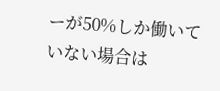ーが50%しか働いていない場合は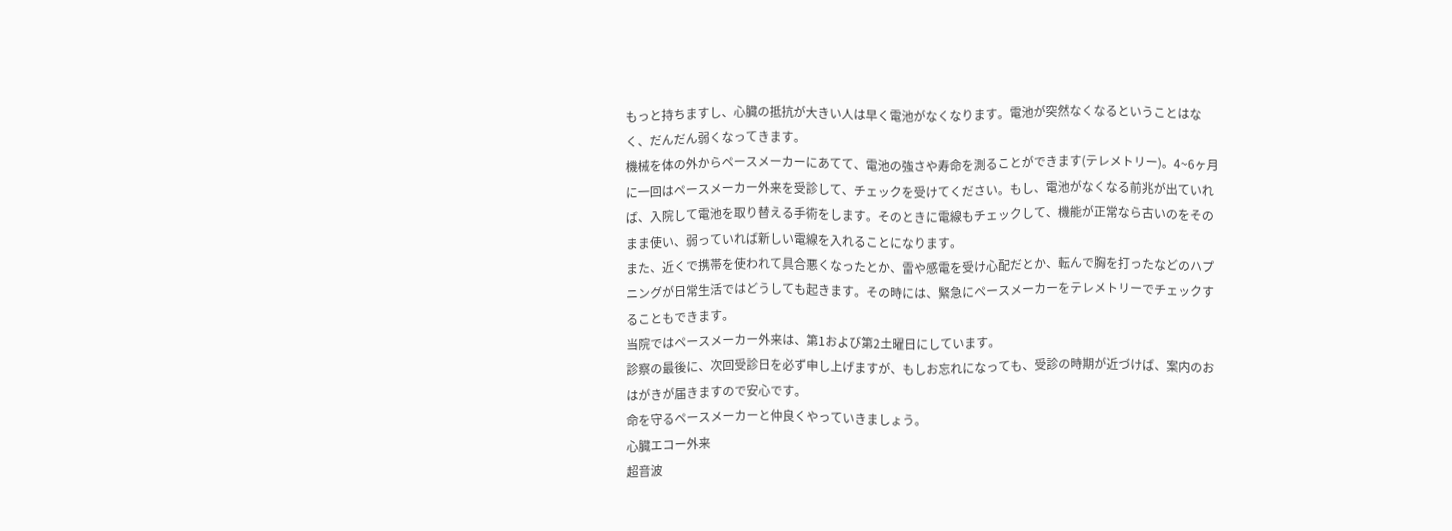もっと持ちますし、心臓の抵抗が大きい人は早く電池がなくなります。電池が突然なくなるということはなく、だんだん弱くなってきます。
機械を体の外からペースメーカーにあてて、電池の強さや寿命を測ることができます(テレメトリー)。4~6ヶ月に一回はペースメーカー外来を受診して、チェックを受けてください。もし、電池がなくなる前兆が出ていれば、入院して電池を取り替える手術をします。そのときに電線もチェックして、機能が正常なら古いのをそのまま使い、弱っていれば新しい電線を入れることになります。
また、近くで携帯を使われて具合悪くなったとか、雷や感電を受け心配だとか、転んで胸を打ったなどのハプニングが日常生活ではどうしても起きます。その時には、緊急にペースメーカーをテレメトリーでチェックすることもできます。
当院ではペースメーカー外来は、第1および第2土曜日にしています。
診察の最後に、次回受診日を必ず申し上げますが、もしお忘れになっても、受診の時期が近づけば、案内のおはがきが届きますので安心です。
命を守るペースメーカーと仲良くやっていきましょう。
心臓エコー外来
超音波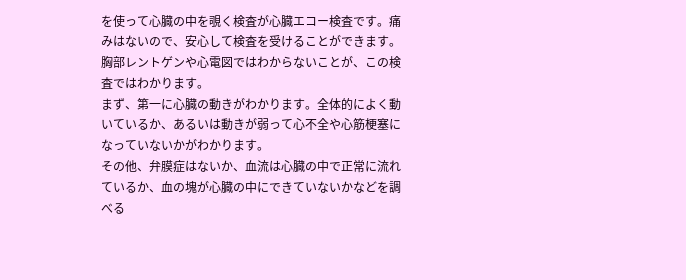を使って心臓の中を覗く検査が心臓エコー検査です。痛みはないので、安心して検査を受けることができます。
胸部レントゲンや心電図ではわからないことが、この検査ではわかります。
まず、第一に心臓の動きがわかります。全体的によく動いているか、あるいは動きが弱って心不全や心筋梗塞になっていないかがわかります。
その他、弁膜症はないか、血流は心臓の中で正常に流れているか、血の塊が心臓の中にできていないかなどを調べる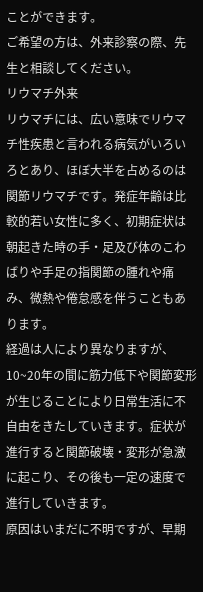ことができます。
ご希望の方は、外来診察の際、先生と相談してください。
リウマチ外来
リウマチには、広い意味でリウマチ性疾患と言われる病気がいろいろとあり、ほぼ大半を占めるのは関節リウマチです。発症年齢は比較的若い女性に多く、初期症状は朝起きた時の手・足及び体のこわばりや手足の指関節の腫れや痛み、微熱や倦怠感を伴うこともあります。
経過は人により異なりますが、10~20年の間に筋力低下や関節変形が生じることにより日常生活に不自由をきたしていきます。症状が進行すると関節破壊・変形が急激に起こり、その後も一定の速度で進行していきます。
原因はいまだに不明ですが、早期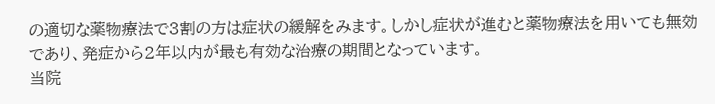の適切な薬物療法で3割の方は症状の緩解をみます。しかし症状が進むと薬物療法を用いても無効であり、発症から2年以内が最も有効な治療の期間となっています。
当院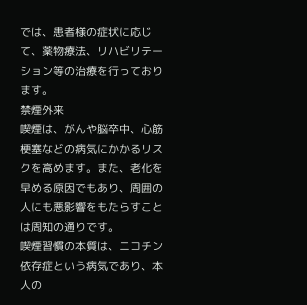では、患者様の症状に応じて、薬物療法、リハビリテーション等の治療を行っております。
禁煙外来
喫煙は、がんや脳卒中、心筋梗塞などの病気にかかるリスクを高めます。また、老化を早める原因でもあり、周囲の人にも悪影響をもたらすことは周知の通りです。
喫煙習慣の本質は、ニコチン依存症という病気であり、本人の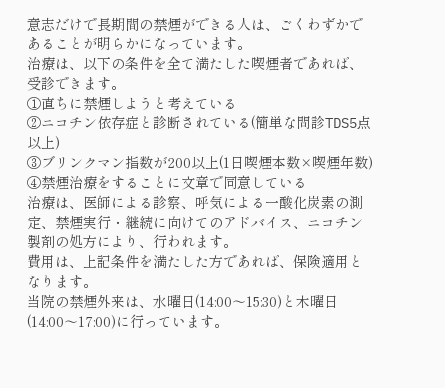意志だけで長期間の禁煙ができる人は、ごくわずかであることが明らかになっています。
治療は、以下の条件を全て満たした喫煙者であれば、受診できます。
①直ちに禁煙しようと考えている
②ニコチン依存症と診断されている(簡単な問診TDS5点以上)
③ブリンクマン指数が200以上(1日喫煙本数×喫煙年数)
④禁煙治療をすることに文章で同意している
治療は、医師による診察、呼気による一酸化炭素の測定、禁煙実行・継続に向けてのアドバイス、ニコチン製剤の処方により、行われます。
費用は、上記条件を満たした方であれば、保険適用となります。
当院の禁煙外来は、水曜日(14:00〜15:30)と木曜日(14:00〜17:00)に行っています。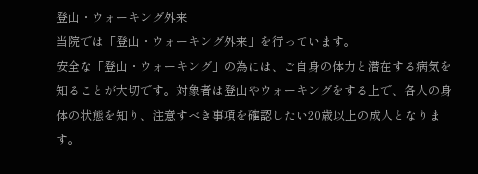登山・ウォーキング外来
当院では「登山・ウォーキング外来」を行っています。
安全な「登山・ウォーキング」の為には、ご自身の体力と潜在する病気を知ることが大切です。対象者は登山やウォーキングをする上で、各人の身体の状態を知り、注意すべき事項を確認したい20歳以上の成人となります。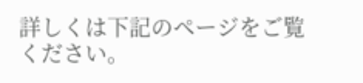詳しくは下記のページをご覧ください。